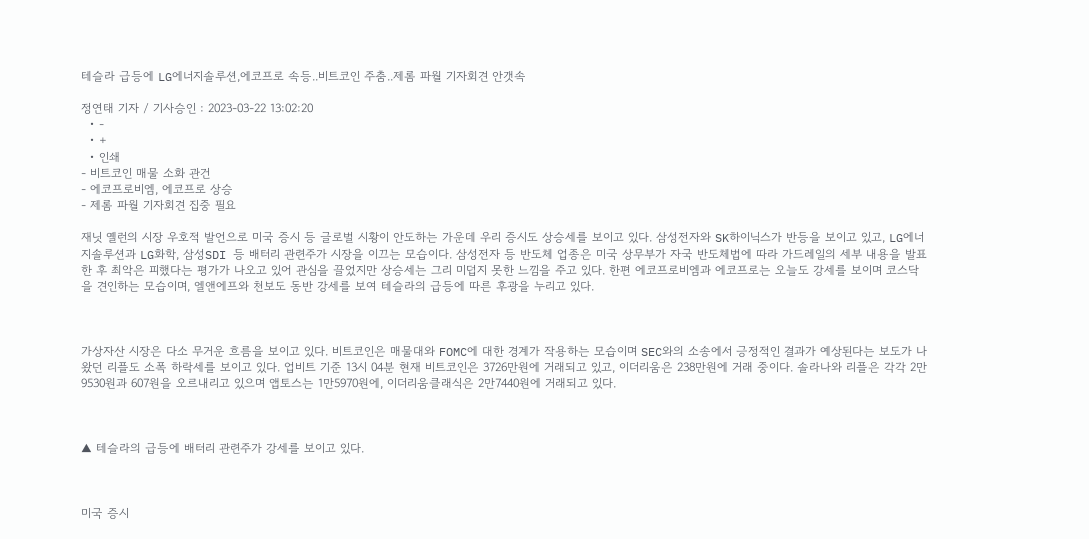테슬라 급등에 LG에너지솔루션,에코프로 속등..비트코인 주춤..제롬 파월 기자회견 안갯속

정연태 기자 / 기사승인 : 2023-03-22 13:02:20
  • -
  • +
  • 인쇄
- 비트코인 매물 소화 관건
- 에코프로비엠, 에코프로 상승
- 제롬 파월 기자회견 집중 필요

재닛 옐런의 시장 우호적 발언으로 미국 증시 등 글로벌 시황이 안도하는 가운데 우리 증시도 상승세를 보이고 있다. 삼성전자와 SK하이닉스가 반등을 보이고 있고, LG에너지솔루션과 LG화학, 삼성SDI 등 배터리 관련주가 시장을 이끄는 모습이다. 삼성전자 등 반도체 업종은 미국 상무부가 자국 반도체법에 따라 가드레일의 세부 내용을 발표한 후 최악은 피했다는 평가가 나오고 있어 관심을 끌었지만 상승세는 그리 미덥지 못한 느낌을 주고 있다. 한편 에코프로비엠과 에코프로는 오늘도 강세를 보이며 코스닥을 견인하는 모습이며, 엘앤에프와 천보도 동반 강세를 보여 테슬라의 급등에 따른 후광을 누리고 있다.



가상자산 시장은 다소 무거운 흐름을 보이고 있다. 비트코인은 매물대와 FOMC에 대한 경계가 작용하는 모습이며 SEC와의 소송에서 긍정적인 결과가 예상된다는 보도가 나왔던 리플도 소폭 하락세를 보이고 있다. 업비트 기준 13시 04분 현재 비트코인은 3726만원에 거래되고 있고, 이더리움은 238만원에 거래 중이다. 솔라나와 리플은 각각 2만9530원과 607원을 오르내리고 있으며 앱토스는 1만5970원에, 이더리움클래식은 2만7440원에 거래되고 있다.



▲ 테슬라의 급등에 배터리 관련주가 강세를 보이고 있다.



미국 증시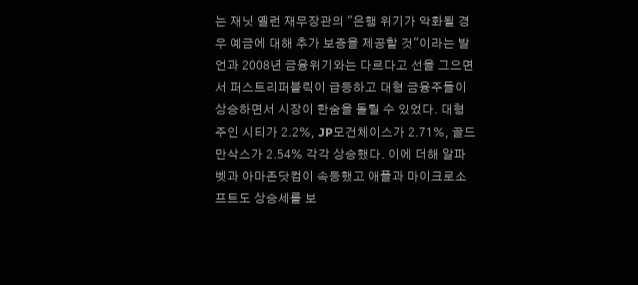는 재닛 옐런 재무장관의 "은행 위기가 악화될 경우 예금에 대해 추가 보증을 제공할 것"이라는 발언과 2008년 금융위기와는 다르다고 선을 그으면서 퍼스트리퍼블릭이 급등하고 대형 금융주들이 상승하면서 시장이 한숨을 돌릴 수 있었다. 대형주인 시티가 2.2%, JP모건체이스가 2.71%, 골드만삭스가 2.54% 각각 상승했다. 이에 더해 알파벳과 아마존닷컴이 속등했고 애플과 마이크로소프트도 상승세를 보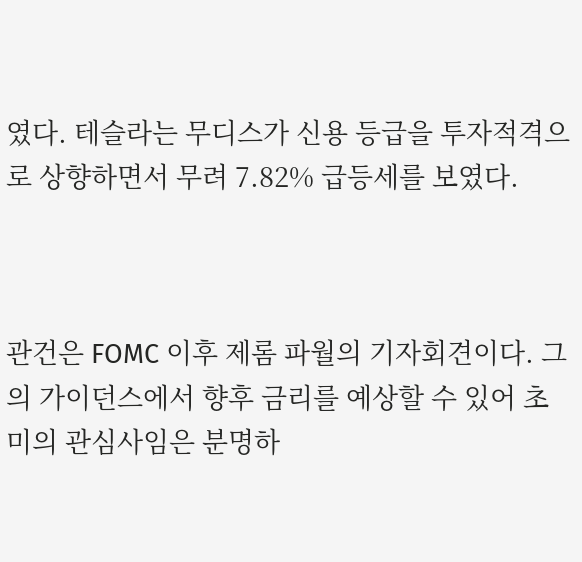였다. 테슬라는 무디스가 신용 등급을 투자적격으로 상향하면서 무려 7.82% 급등세를 보였다.



관건은 FOMC 이후 제롬 파월의 기자회견이다. 그의 가이던스에서 향후 금리를 예상할 수 있어 초미의 관심사임은 분명하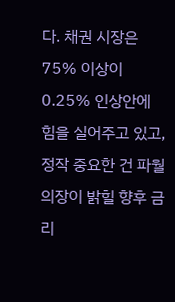다. 채권 시장은 75% 이상이 0.25% 인상안에 힘을 실어주고 있고, 정작 중요한 건 파월 의장이 밝힐 향후 금리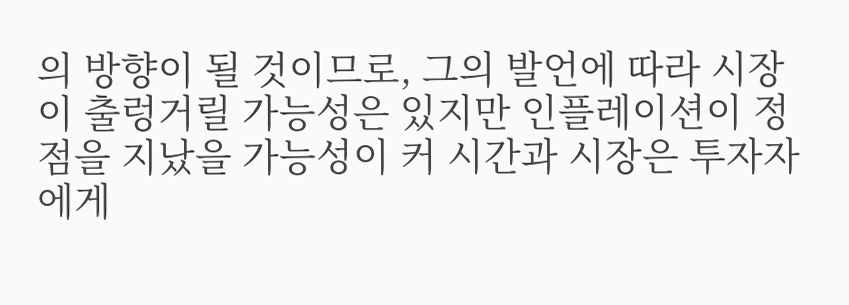의 방향이 될 것이므로, 그의 발언에 따라 시장이 출렁거릴 가능성은 있지만 인플레이션이 정점을 지났을 가능성이 커 시간과 시장은 투자자에게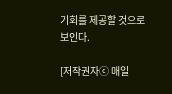기회를 제공할 것으로 보인다.

[저작권자ⓒ 매일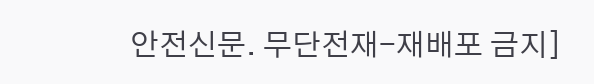안전신문. 무단전재-재배포 금지]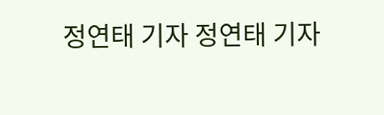정연태 기자 정연태 기자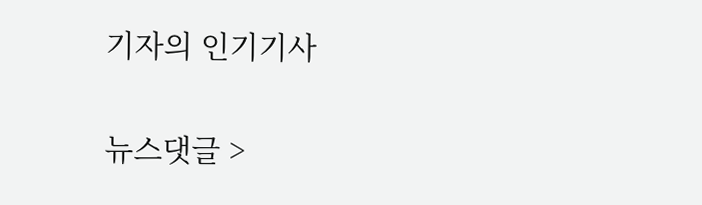기자의 인기기사

뉴스댓글 >